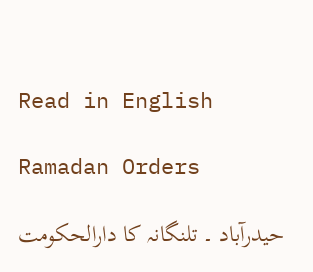Read in English

Ramadan Orders

حیدرآباد ۔ تلنگانہ کا دارالحکومت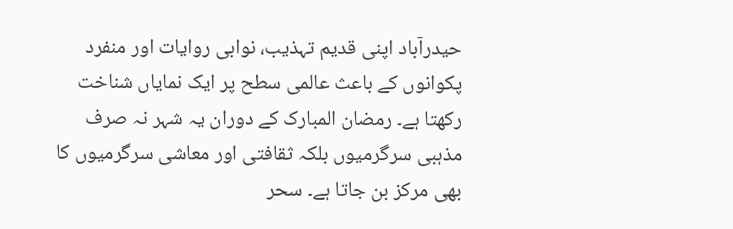حیدرآباد اپنی قدیم تہذیب، نوابی روایات اور منفرد پکوانوں کے باعث عالمی سطح پر ایک نمایاں شناخت رکھتا ہے۔ رمضان المبارک کے دوران یہ شہر نہ صرف مذہبی سرگرمیوں بلکہ ثقافتی اور معاشی سرگرمیوں کا بھی مرکز بن جاتا ہے۔ سحر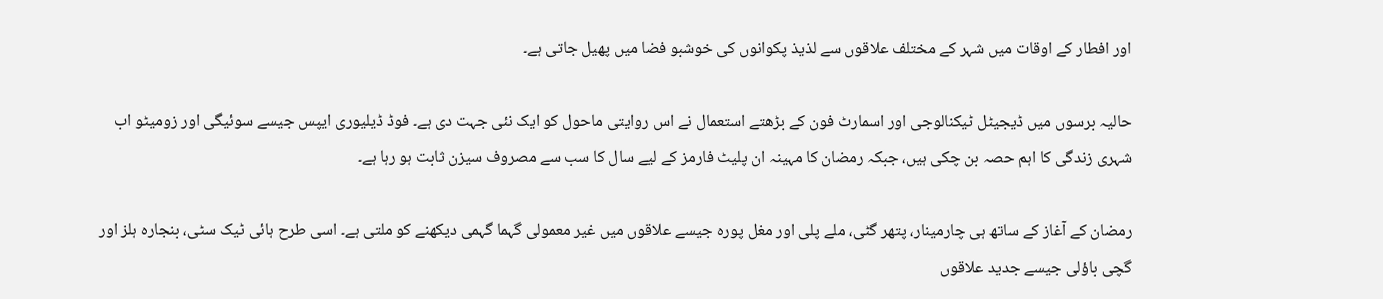اور افطار کے اوقات میں شہر کے مختلف علاقوں سے لذیذ پکوانوں کی خوشبو فضا میں پھیل جاتی ہے۔

حالیہ برسوں میں ڈیجیٹل ٹیکنالوجی اور اسمارٹ فون کے بڑھتے استعمال نے اس روایتی ماحول کو ایک نئی جہت دی ہے۔ فوڈ ڈیلیوری ایپس جیسے سوئیگی اور زومیٹو اب شہری زندگی کا اہم حصہ بن چکی ہیں، جبکہ رمضان کا مہینہ ان پلیٹ فارمز کے لیے سال کا سب سے مصروف سیزن ثابت ہو رہا ہے۔

رمضان کے آغاز کے ساتھ ہی چارمینار، پتھر گٹی، ملے پلی اور مغل پورہ جیسے علاقوں میں غیر معمولی گہما گہمی دیکھنے کو ملتی ہے۔ اسی طرح ہائی ٹیک سٹی، بنجارہ ہلز اور گچی باؤلی جیسے جدید علاقوں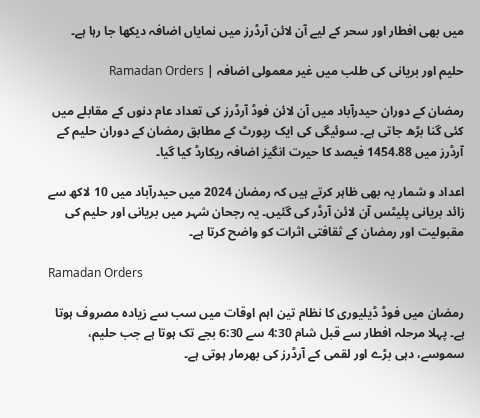میں بھی افطار اور سحر کے لیے آن لائن آرڈرز میں نمایاں اضافہ دیکھا جا رہا ہے۔

حلیم اور بریانی کی طلب میں غیر معمولی اضافہ | Ramadan Orders

رمضان کے دوران حیدرآباد میں آن لائن فوڈ آرڈرز کی تعداد عام دنوں کے مقابلے میں کئی گنا بڑھ جاتی ہے۔ سوئیگی کی ایک رپورٹ کے مطابق رمضان کے دوران حلیم کے آرڈرز میں 1454.88 فیصد کا حیرت انگیز اضافہ ریکارڈ کیا گیا۔

اعداد و شمار یہ بھی ظاہر کرتے ہیں کہ رمضان 2024 میں حیدرآباد میں 10 لاکھ سے زائد بریانی پلیٹس آن لائن آرڈر کی گئیں۔ یہ رجحان شہر میں بریانی اور حلیم کی مقبولیت اور رمضان کے ثقافتی اثرات کو واضح کرتا ہے۔

Ramadan Orders

رمضان میں فوڈ ڈیلیوری کا نظام تین اہم اوقات میں سب سے زیادہ مصروف ہوتا ہے۔ پہلا مرحلہ افطار سے قبل شام 4:30 سے 6:30 بجے تک ہوتا ہے جب حلیم، سموسے، دہی بڑے اور لقمی کے آرڈرز کی بھرمار ہوتی ہے۔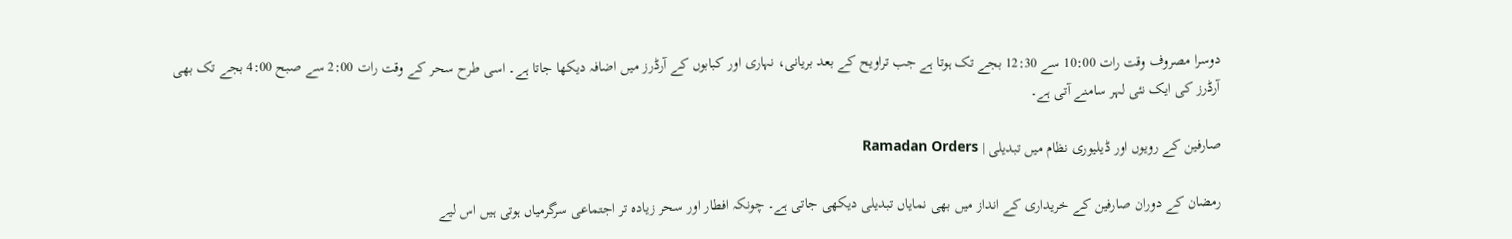دوسرا مصروف وقت رات 10:00 سے 12:30 بجے تک ہوتا ہے جب تراویح کے بعد بریانی، نہاری اور کبابوں کے آرڈرز میں اضافہ دیکھا جاتا ہے۔ اسی طرح سحر کے وقت رات 2:00 سے صبح 4:00 بجے تک بھی آرڈرز کی ایک نئی لہر سامنے آتی ہے۔

صارفین کے رویوں اور ڈیلیوری نظام میں تبدیلی | Ramadan Orders

رمضان کے دوران صارفین کے خریداری کے انداز میں بھی نمایاں تبدیلی دیکھی جاتی ہے۔ چونکہ افطار اور سحر زیادہ تر اجتماعی سرگرمیاں ہوتی ہیں اس لیے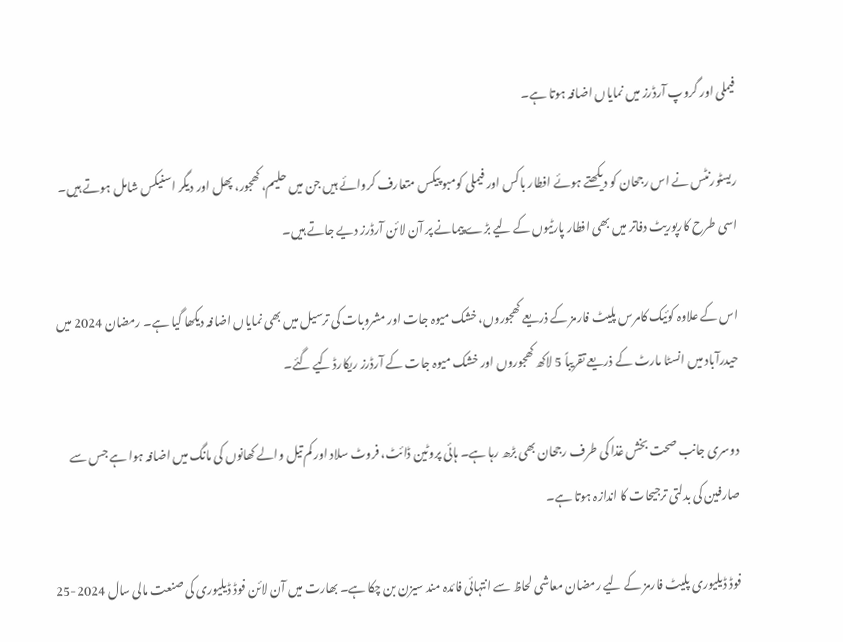فیملی اور گروپ آرڈرز میں نمایاں اضافہ ہوتا ہے۔

ریسٹورنٹس نے اس رجحان کو دیکھتے ہوئے افطار باکس اور فیملی کومبو پیکس متعارف کروائے ہیں جن میں حلیم، کھجور، پھل اور دیگر اسنیکس شامل ہوتے ہیں۔ اسی طرح کارپوریٹ دفاتر میں بھی افطار پارٹیوں کے لیے بڑے پیمانے پر آن لائن آرڈرز دیے جاتے ہیں۔

اس کے علاوہ کوئیک کامرس پلیٹ فارمز کے ذریعے کھجوروں، خشک میوہ جات اور مشروبات کی ترسیل میں بھی نمایاں اضافہ دیکھا گیا ہے۔ رمضان 2024 میں حیدرآباد میں انسٹا مارٹ کے ذریعے تقریباً 5 لاکھ کھجوروں اور خشک میوہ جات کے آرڈرز ریکارڈ کیے گئے۔

دوسری جانب صحت بخش غذا کی طرف رجحان بھی بڑھ رہا ہے۔ ہائی پروٹین ڈائٹ، فروٹ سلاد اور کم تیل والے کھانوں کی مانگ میں اضافہ ہوا ہے جس سے صارفین کی بدلتی ترجیحات کا اندازہ ہوتا ہے۔

فوڈ ڈیلیوری پلیٹ فارمز کے لیے رمضان معاشی لحاظ سے انتہائی فائدہ مند سیزن بن چکا ہے۔ بھارت میں آن لائن فوڈ ڈیلیوری کی صنعت مالی سال 2024-25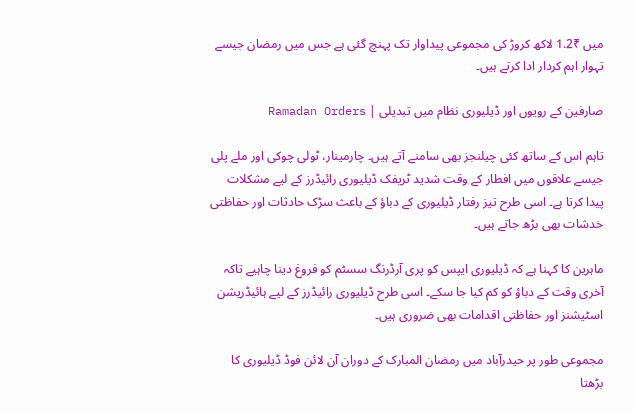میں ₹1.2 لاکھ کروڑ کی مجموعی پیداوار تک پہنچ گئی ہے جس میں رمضان جیسے تہوار اہم کردار ادا کرتے ہیں۔

صارفین کے رویوں اور ڈیلیوری نظام میں تبدیلی | Ramadan Orders

تاہم اس کے ساتھ کئی چیلنجز بھی سامنے آتے ہیں۔ چارمینار، ٹولی چوکی اور ملے پلی جیسے علاقوں میں افطار کے وقت شدید ٹریفک ڈیلیوری رائیڈرز کے لیے مشکلات پیدا کرتا ہے۔ اسی طرح تیز رفتار ڈیلیوری کے دباؤ کے باعث سڑک حادثات اور حفاظتی خدشات بھی بڑھ جاتے ہیں۔

ماہرین کا کہنا ہے کہ ڈیلیوری ایپس کو پری آرڈرنگ سسٹم کو فروغ دینا چاہیے تاکہ آخری وقت کے دباؤ کو کم کیا جا سکے۔ اسی طرح ڈیلیوری رائیڈرز کے لیے ہائیڈریشن اسٹیشنز اور حفاظتی اقدامات بھی ضروری ہیں۔

مجموعی طور پر حیدرآباد میں رمضان المبارک کے دوران آن لائن فوڈ ڈیلیوری کا بڑھتا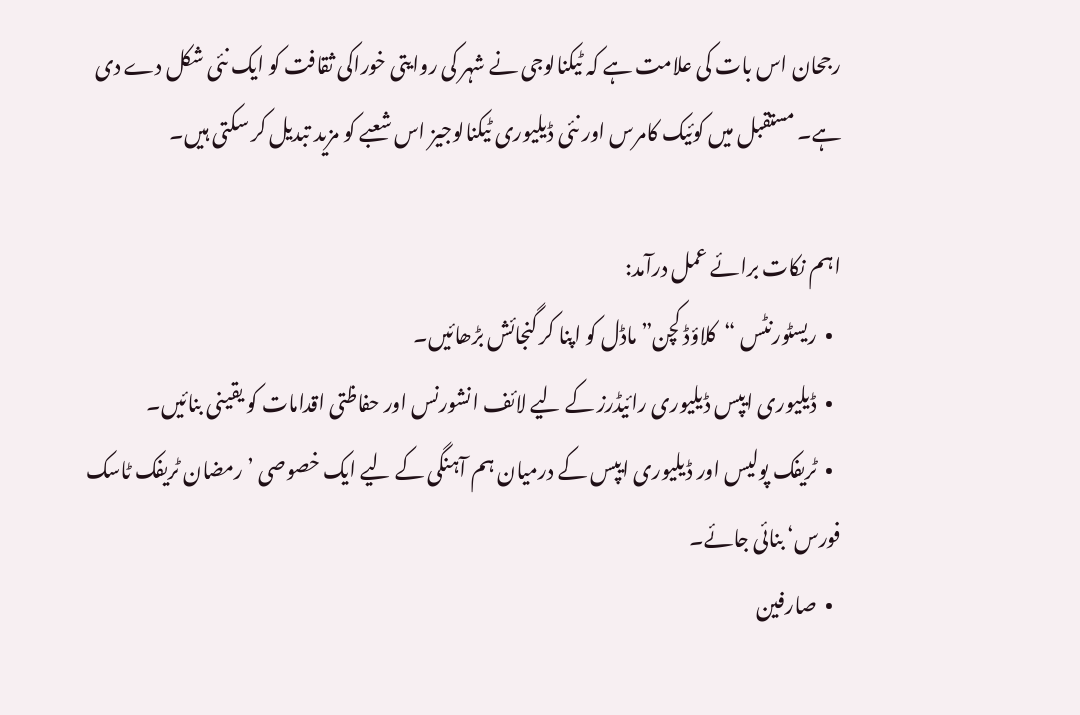رجحان اس بات کی علامت ہے کہ ٹیکنالوجی نے شہر کی روایتی خوراکی ثقافت کو ایک نئی شکل دے دی ہے۔ مستقبل میں کوئیک کامرس اور نئی ڈیلیوری ٹیکنالوجیز اس شعبے کو مزید تبدیل کر سکتی ہیں۔

اہم نکات برائے عمل درآمد:
  •  ریسٹورنٹس “کلاؤڈ کچن” ماڈل کو اپنا کر گنجائش بڑھائیں۔
  •  ڈیلیوری ایپس ڈیلیوری رائیڈرز کے لیے لائف انشورنس اور حفاظتی اقدامات کو یقینی بنائیں۔
  •  ٹریفک پولیس اور ڈیلیوری ایپس کے درمیان ہم آہنگی کے لیے ایک خصوصی ’رمضان ٹریفک ٹاسک فورس‘ بنائی جائے۔
  •  صارفین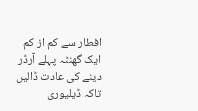افطار سے کم از کم ایک گھنٹہ پہلے آرڈر دینے کی عادت ڈالیں تاکہ ڈیلیوری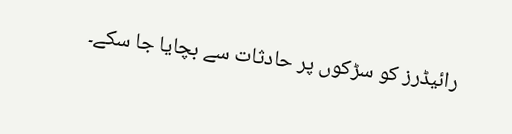رائیڈرز کو سڑکوں پر حادثات سے بچایا جا سکے۔